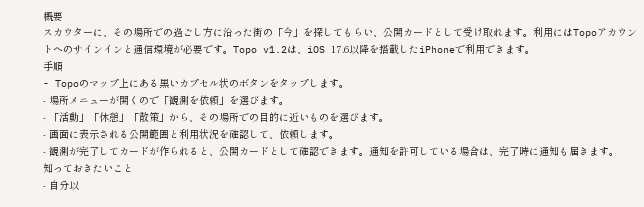概要
スカウターに、その場所での過ごし方に沿った街の「今」を探してもらい、公開カードとして受け取れます。利用にはTopoアカウントへのサインインと通信環境が必要です。Topo v1.2は、iOS 17.6以降を搭載したiPhoneで利用できます。
手順
- Topoのマップ上にある黒いカプセル状のボタンをタップします。
- 場所メニューが開くので「観測を依頼」を選びます。
- 「活動」「休憩」「散策」から、その場所での目的に近いものを選びます。
- 画面に表示される公開範囲と利用状況を確認して、依頼します。
- 観測が完了してカードが作られると、公開カードとして確認できます。通知を許可している場合は、完了時に通知も届きます。
知っておきたいこと
- 自分以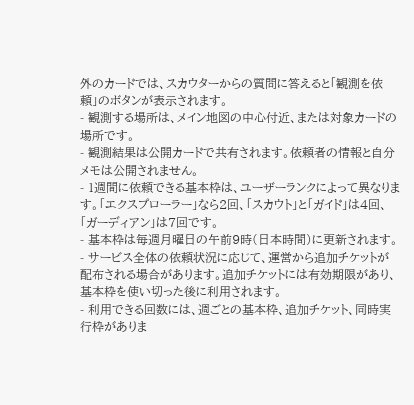外のカードでは、スカウターからの質問に答えると「観測を依頼」のボタンが表示されます。
- 観測する場所は、メイン地図の中心付近、または対象カードの場所です。
- 観測結果は公開カードで共有されます。依頼者の情報と自分メモは公開されません。
- 1週間に依頼できる基本枠は、ユーザーランクによって異なります。「エクスプローラー」なら2回、「スカウト」と「ガイド」は4回、「ガーディアン」は7回です。
- 基本枠は毎週月曜日の午前9時(日本時間)に更新されます。
- サービス全体の依頼状況に応じて、運営から追加チケットが配布される場合があります。追加チケットには有効期限があり、基本枠を使い切った後に利用されます。
- 利用できる回数には、週ごとの基本枠、追加チケット、同時実行枠がありま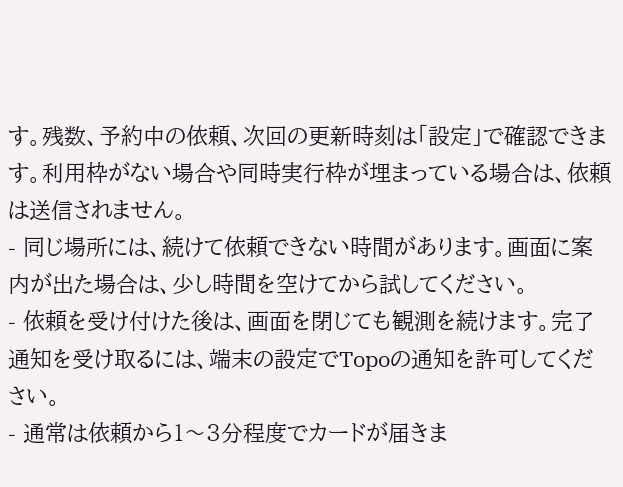す。残数、予約中の依頼、次回の更新時刻は「設定」で確認できます。利用枠がない場合や同時実行枠が埋まっている場合は、依頼は送信されません。
- 同じ場所には、続けて依頼できない時間があります。画面に案内が出た場合は、少し時間を空けてから試してください。
- 依頼を受け付けた後は、画面を閉じても観測を続けます。完了通知を受け取るには、端末の設定でTopoの通知を許可してください。
- 通常は依頼から1〜3分程度でカードが届きま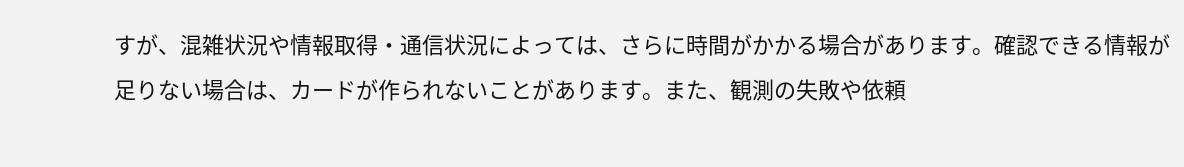すが、混雑状況や情報取得・通信状況によっては、さらに時間がかかる場合があります。確認できる情報が足りない場合は、カードが作られないことがあります。また、観測の失敗や依頼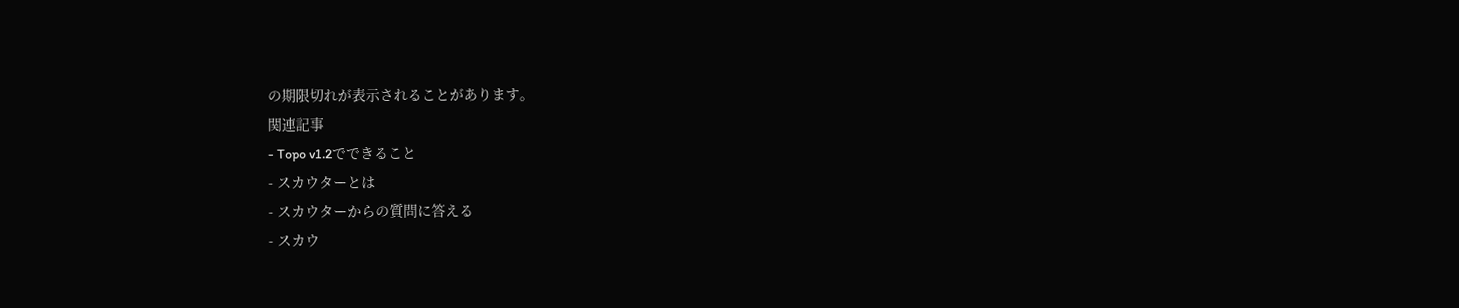の期限切れが表示されることがあります。
関連記事
- Topo v1.2でできること
- スカウターとは
- スカウターからの質問に答える
- スカウ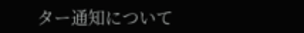ター通知について